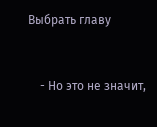Выбрать главу


    - Но это не значит,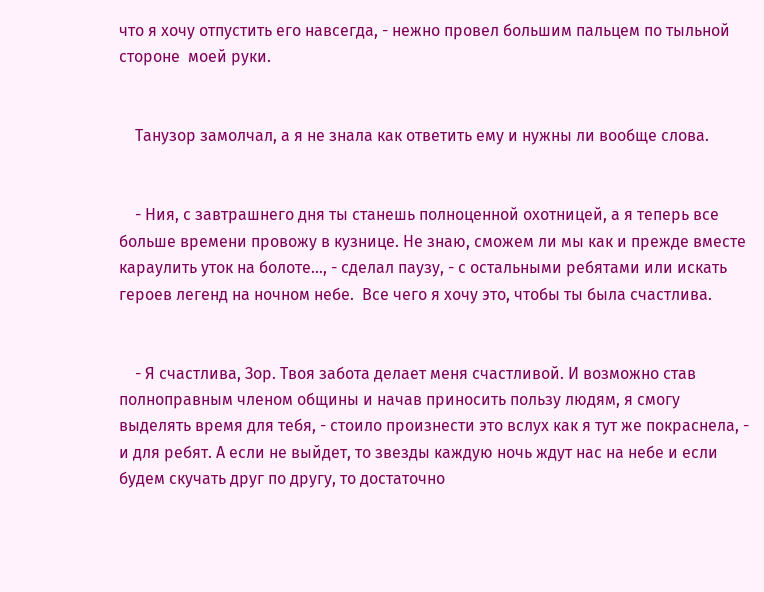что я хочу отпустить его навсегда, - нежно провел большим пальцем по тыльной стороне  моей руки.


    Танузор замолчал, а я не знала как ответить ему и нужны ли вообще слова.


    - Ния, с завтрашнего дня ты станешь полноценной охотницей, а я теперь все больше времени провожу в кузнице. Не знаю, сможем ли мы как и прежде вместе караулить уток на болоте…, - сделал паузу, - с остальными ребятами или искать героев легенд на ночном небе.  Все чего я хочу это, чтобы ты была счастлива.


    - Я счастлива, Зор. Твоя забота делает меня счастливой. И возможно став полноправным членом общины и начав приносить пользу людям, я смогу выделять время для тебя, - стоило произнести это вслух как я тут же покраснела, - и для ребят. А если не выйдет, то звезды каждую ночь ждут нас на небе и если будем скучать друг по другу, то достаточно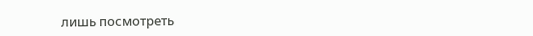лишь посмотреть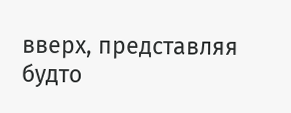вверх, представляя будто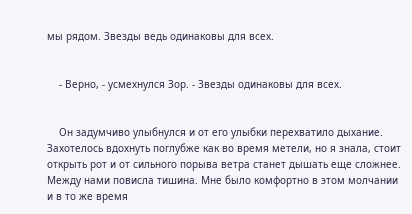мы рядом. Звезды ведь одинаковы для всех.


    - Верно, - усмехнулся Зор. - Звезды одинаковы для всех.


    Он задумчиво улыбнулся и от его улыбки перехватило дыхание. Захотелось вдохнуть поглубже как во время метели, но я знала, стоит открыть рот и от сильного порыва ветра станет дышать еще сложнее. Между нами повисла тишина. Мне было комфортно в этом молчании и в то же время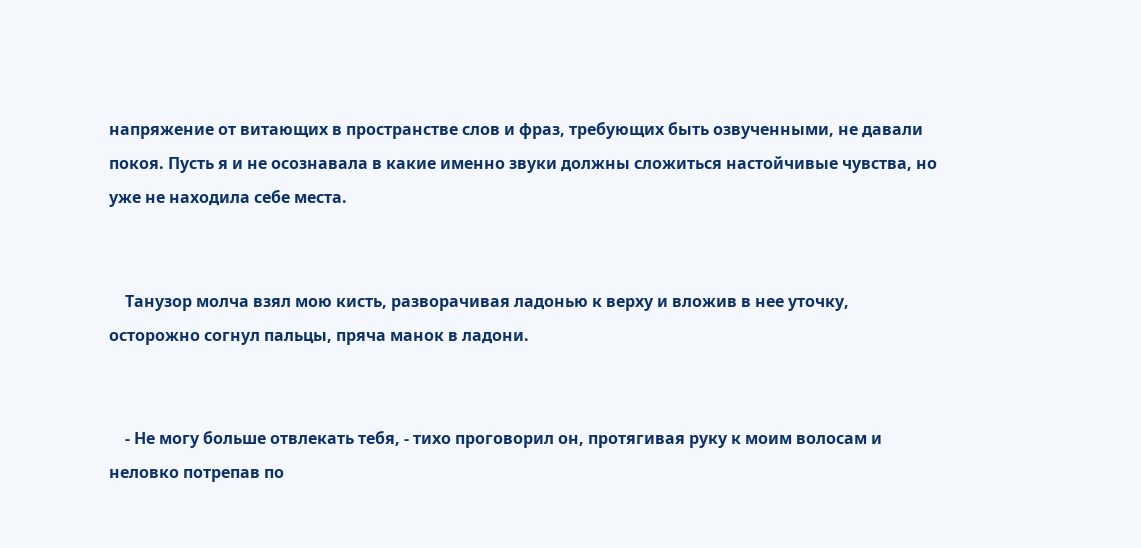напряжение от витающих в пространстве слов и фраз, требующих быть озвученными, не давали покоя. Пусть я и не осознавала в какие именно звуки должны сложиться настойчивые чувства, но уже не находила себе места.


    Танузор молча взял мою кисть, разворачивая ладонью к верху и вложив в нее уточку, осторожно согнул пальцы, пряча манок в ладони.


    - Не могу больше отвлекать тебя, - тихо проговорил он, протягивая руку к моим волосам и неловко потрепав по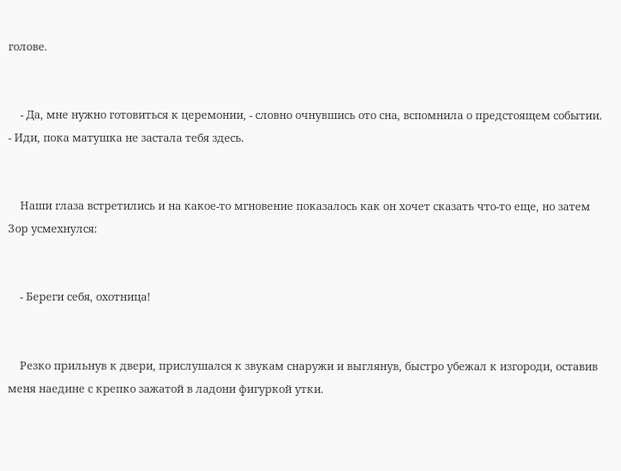голове.


    - Да, мне нужно готовиться к церемонии, - словно очнувшись ото сна, вспомнила о предстоящем событии.  - Иди, пока матушка не застала тебя здесь.


    Наши глаза встретились и на какое-то мгновение показалось как он хочет сказать что-то еще, но затем Зор усмехнулся:


    - Береги себя, охотница!


    Резко прильнув к двери, прислушался к звукам снаружи и выглянув, быстро убежал к изгороди, оставив меня наедине с крепко зажатой в ладони фигуркой утки.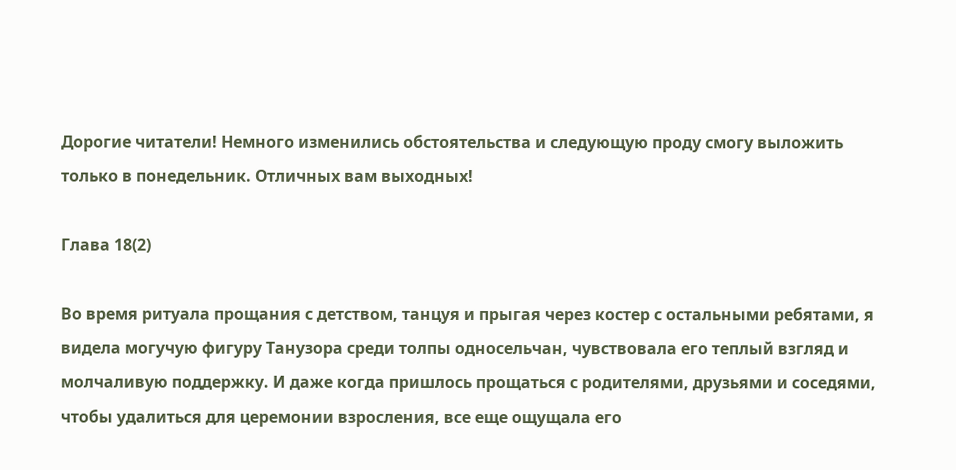Дорогие читатели! Немного изменились обстоятельства и следующую проду смогу выложить только в понедельник. Отличных вам выходных!

Глава 18(2)

Во время ритуала прощания с детством, танцуя и прыгая через костер с остальными ребятами, я видела могучую фигуру Танузора среди толпы односельчан, чувствовала его теплый взгляд и молчаливую поддержку. И даже когда пришлось прощаться с родителями, друзьями и соседями, чтобы удалиться для церемонии взросления, все еще ощущала его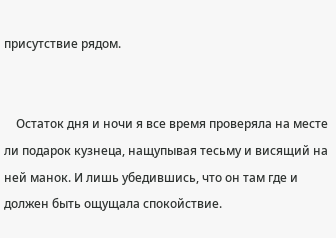присутствие рядом.


    Остаток дня и ночи я все время проверяла на месте ли подарок кузнеца, нащупывая тесьму и висящий на ней манок. И лишь убедившись, что он там где и должен быть ощущала спокойствие.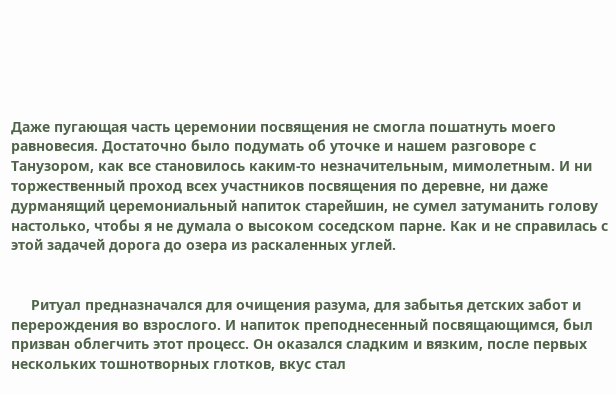Даже пугающая часть церемонии посвящения не смогла пошатнуть моего равновесия. Достаточно было подумать об уточке и нашем разговоре с Танузором, как все становилось каким-то незначительным, мимолетным. И ни торжественный проход всех участников посвящения по деревне, ни даже дурманящий церемониальный напиток старейшин, не сумел затуманить голову настолько, чтобы я не думала о высоком соседском парне. Как и не справилась с этой задачей дорога до озера из раскаленных углей.


     Ритуал предназначался для очищения разума, для забытья детских забот и перерождения во взрослого. И напиток преподнесенный посвящающимся, был призван облегчить этот процесс. Он оказался сладким и вязким, после первых нескольких тошнотворных глотков, вкус стал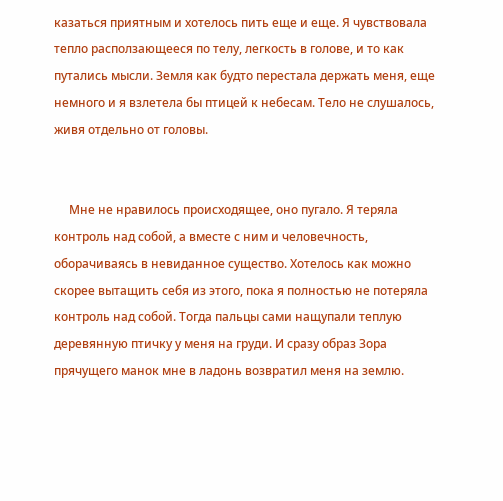казаться приятным и хотелось пить еще и еще. Я чувствовала тепло расползающееся по телу, легкость в голове, и то как путались мысли. Земля как будто перестала держать меня, еще немного и я взлетела бы птицей к небесам. Тело не слушалось, живя отдельно от головы.


     Мне не нравилось происходящее, оно пугало. Я теряла контроль над собой, а вместе с ним и человечность, оборачиваясь в невиданное существо. Хотелось как можно скорее вытащить себя из этого, пока я полностью не потеряла контроль над собой. Тогда пальцы сами нащупали теплую деревянную птичку у меня на груди. И сразу образ Зора прячущего манок мне в ладонь возвратил меня на землю.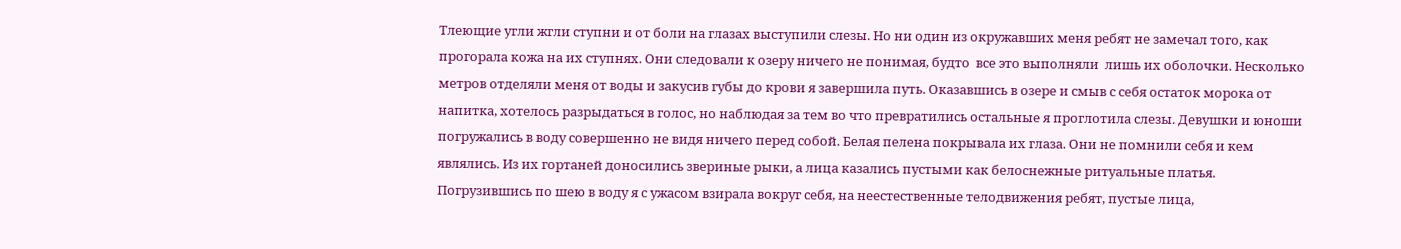Тлеющие угли жгли ступни и от боли на глазах выступили слезы. Но ни один из окружавших меня ребят не замечал того, как прогорала кожа на их ступнях. Они следовали к озеру ничего не понимая, будто  все это выполняли  лишь их оболочки. Несколько метров отделяли меня от воды и закусив губы до крови я завершила путь. Оказавшись в озере и смыв с себя остаток морока от напитка, хотелось разрыдаться в голос, но наблюдая за тем во что превратились остальные я проглотила слезы. Девушки и юноши погружались в воду совершенно не видя ничего перед собой. Белая пелена покрывала их глаза. Они не помнили себя и кем являлись. Из их гортаней доносились звериные рыки, а лица казались пустыми как белоснежные ритуальные платья. Погрузившись по шею в воду я с ужасом взирала вокруг себя, на неестественные телодвижения ребят, пустые лица,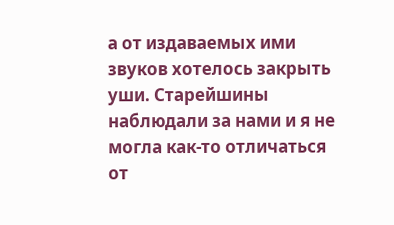а от издаваемых ими звуков хотелось закрыть уши. Старейшины наблюдали за нами и я не могла как-то отличаться от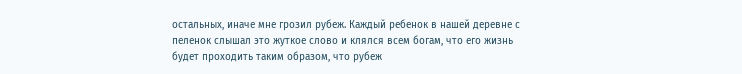остальных, иначе мне грозил рубеж. Каждый ребенок в нашей деревне с пеленок слышал это жуткое слово и клялся всем богам, что его жизнь будет проходить таким образом, что рубеж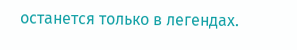останется только в легендах.